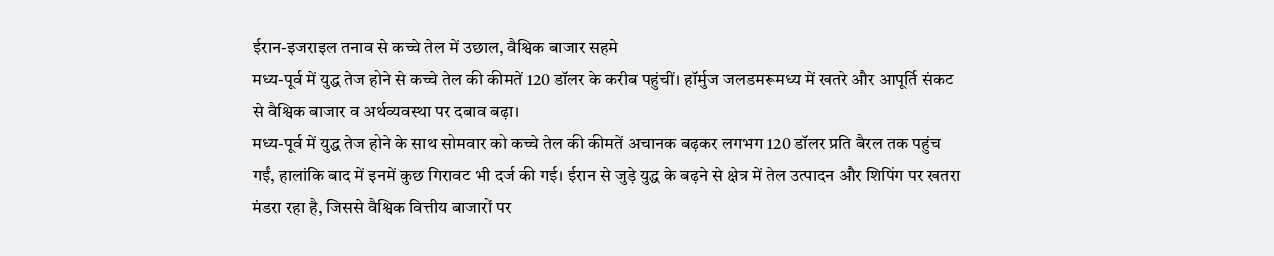ईरान-इजराइल तनाव से कच्चे तेल में उछाल, वैश्विक बाजार सहमे
मध्य-पूर्व में युद्ध तेज होने से कच्चे तेल की कीमतें 120 डॉलर के करीब पहुंचीं। हॉर्मुज जलडमरूमध्य में खतरे और आपूर्ति संकट से वैश्विक बाजार व अर्थव्यवस्था पर दबाव बढ़ा।
मध्य-पूर्व में युद्ध तेज होने के साथ सोमवार को कच्चे तेल की कीमतें अचानक बढ़कर लगभग 120 डॉलर प्रति बैरल तक पहुंच गईं, हालांकि बाद में इनमें कुछ गिरावट भी दर्ज की गई। ईरान से जुड़े युद्ध के बढ़ने से क्षेत्र में तेल उत्पादन और शिपिंग पर खतरा मंडरा रहा है, जिससे वैश्विक वित्तीय बाजारों पर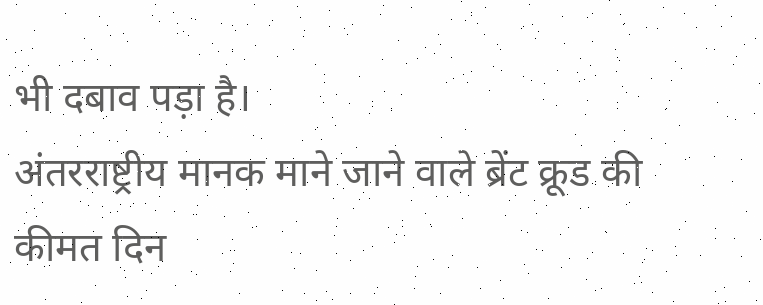भी दबाव पड़ा है।
अंतरराष्ट्रीय मानक माने जाने वाले ब्रेंट क्रूड की कीमत दिन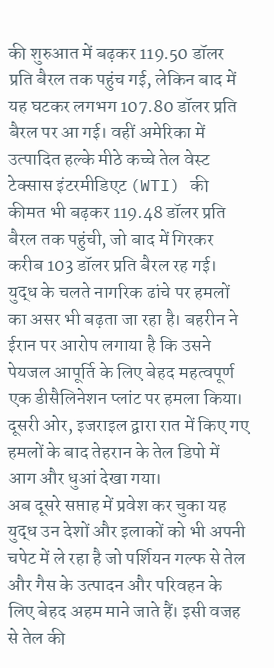की शुरुआत में बढ़कर 119.50 डॉलर प्रति बैरल तक पहुंच गई, लेकिन बाद में यह घटकर लगभग 107.80 डॉलर प्रति बैरल पर आ गई। वहीं अमेरिका में उत्पादित हल्के मीठे कच्चे तेल वेस्ट टेक्सास इंटरमीडिएट (WTI) की कीमत भी बढ़कर 119.48 डॉलर प्रति बैरल तक पहुंची, जो बाद में गिरकर करीब 103 डॉलर प्रति बैरल रह गई।
युद्ध के चलते नागरिक ढांचे पर हमलों का असर भी बढ़ता जा रहा है। बहरीन ने ईरान पर आरोप लगाया है कि उसने पेयजल आपूर्ति के लिए बेहद महत्वपूर्ण एक डीसैलिनेशन प्लांट पर हमला किया। दूसरी ओर, इजराइल द्वारा रात में किए गए हमलों के बाद तेहरान के तेल डिपो में आग और धुआं देखा गया।
अब दूसरे सप्ताह में प्रवेश कर चुका यह युद्ध उन देशों और इलाकों को भी अपनी चपेट में ले रहा है जो पर्शियन गल्फ से तेल और गैस के उत्पादन और परिवहन के लिए बेहद अहम माने जाते हैं। इसी वजह से तेल की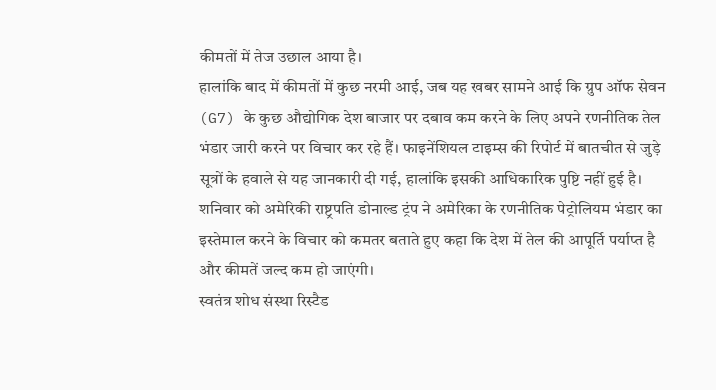कीमतों में तेज उछाल आया है।
हालांकि बाद में कीमतों में कुछ नरमी आई, जब यह खबर सामने आई कि ग्रुप ऑफ सेवन (G7) के कुछ औद्योगिक देश बाजार पर दबाव कम करने के लिए अपने रणनीतिक तेल भंडार जारी करने पर विचार कर रहे हैं। फाइनेंशियल टाइम्स की रिपोर्ट में बातचीत से जुड़े सूत्रों के हवाले से यह जानकारी दी गई, हालांकि इसकी आधिकारिक पुष्टि नहीं हुई है।
शनिवार को अमेरिकी राष्ट्रपति डोनाल्ड ट्रंप ने अमेरिका के रणनीतिक पेट्रोलियम भंडार का इस्तेमाल करने के विचार को कमतर बताते हुए कहा कि देश में तेल की आपूर्ति पर्याप्त है और कीमतें जल्द कम हो जाएंगी।
स्वतंत्र शोध संस्था रिस्टैड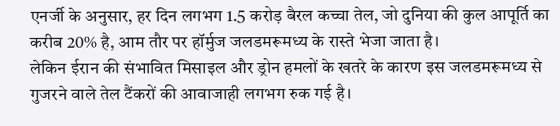एनर्जी के अनुसार, हर दिन लगभग 1.5 करोड़ बैरल कच्चा तेल, जो दुनिया की कुल आपूर्ति का करीब 20% है, आम तौर पर हॉर्मुज जलडमरूमध्य के रास्ते भेजा जाता है।
लेकिन ईरान की संभावित मिसाइल और ड्रोन हमलों के खतरे के कारण इस जलडमरूमध्य से गुजरने वाले तेल टैंकरों की आवाजाही लगभग रुक गई है।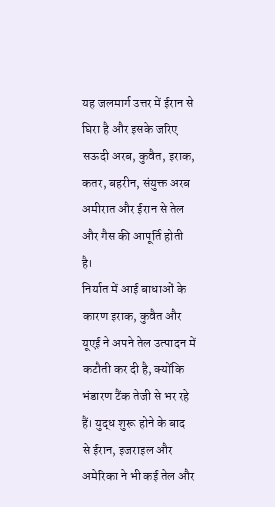यह जलमार्ग उत्तर में ईरान से घिरा है और इसके जरिए सऊदी अरब, कुवैत, इराक, कतर, बहरीन, संयुक्त अरब अमीरात और ईरान से तेल और गैस की आपूर्ति होती है।
निर्यात में आई बाधाओं के कारण इराक, कुवैत और यूएई ने अपने तेल उत्पादन में कटौती कर दी है, क्योंकि भंडारण टैंक तेजी से भर रहे हैं। युद्ध शुरू होने के बाद से ईरान, इजराइल और अमेरिका ने भी कई तेल और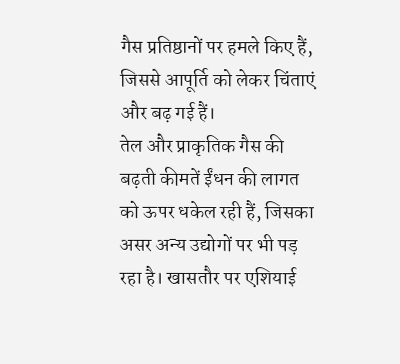गैस प्रतिष्ठानों पर हमले किए हैं, जिससे आपूर्ति को लेकर चिंताएं और बढ़ गई हैं।
तेल और प्राकृतिक गैस की बढ़ती कीमतें ईंधन की लागत को ऊपर धकेल रही हैं, जिसका असर अन्य उद्योगों पर भी पड़ रहा है। खासतौर पर एशियाई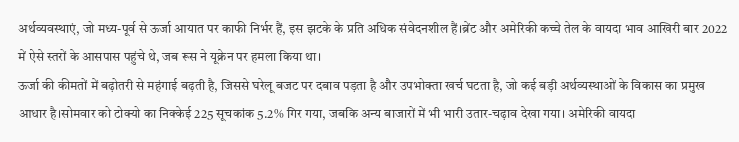अर्थव्यवस्थाएं, जो मध्य-पूर्व से ऊर्जा आयात पर काफी निर्भर हैं, इस झटके के प्रति अधिक संवेदनशील हैं।ब्रेंट और अमेरिकी कच्चे तेल के वायदा भाव आखिरी बार 2022 में ऐसे स्तरों के आसपास पहुंचे थे, जब रूस ने यूक्रेन पर हमला किया था।
ऊर्जा की कीमतों में बढ़ोतरी से महंगाई बढ़ती है, जिससे घरेलू बजट पर दबाव पड़ता है और उपभोक्ता खर्च घटता है, जो कई बड़ी अर्थव्यस्थाओं के विकास का प्रमुख आधार है।सोमवार को टोक्यो का निक्केई 225 सूचकांक 5.2% गिर गया, जबकि अन्य बाजारों में भी भारी उतार-चढ़ाव देखा गया। अमेरिकी वायदा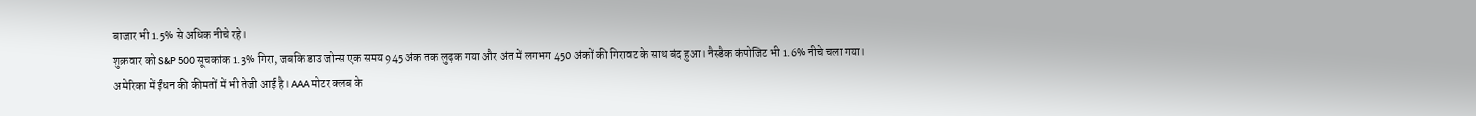बाजार भी 1.5% से अधिक नीचे रहे।
शुक्रवार को S&P 500 सूचकांक 1.3% गिरा, जबकि डाउ जोन्स एक समय 945 अंक तक लुढ़क गया और अंत में लगभग 450 अंकों की गिरावट के साथ बंद हुआ। नैस्डैक कंपोजिट भी 1.6% नीचे चला गया।
अमेरिका में ईंधन की कीमतों में भी तेजी आई है। AAA मोटर क्लब के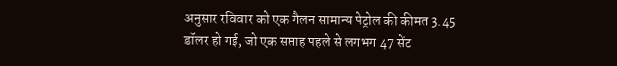अनुसार रविवार को एक गैलन सामान्य पेट्रोल की कीमत 3.45 डॉलर हो गई, जो एक सप्ताह पहले से लगभग 47 सेंट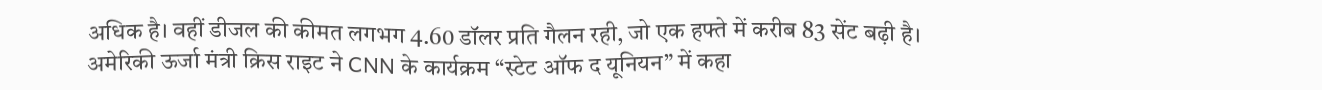अधिक है। वहीं डीजल की कीमत लगभग 4.60 डॉलर प्रति गैलन रही, जो एक हफ्ते में करीब 83 सेंट बढ़ी है।
अमेरिकी ऊर्जा मंत्री क्रिस राइट ने CNN के कार्यक्रम “स्टेट ऑफ द यूनियन” में कहा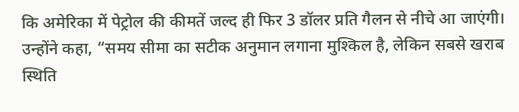कि अमेरिका में पेट्रोल की कीमतें जल्द ही फिर 3 डॉलर प्रति गैलन से नीचे आ जाएंगी।
उन्होंने कहा, “समय सीमा का सटीक अनुमान लगाना मुश्किल है, लेकिन सबसे खराब स्थिति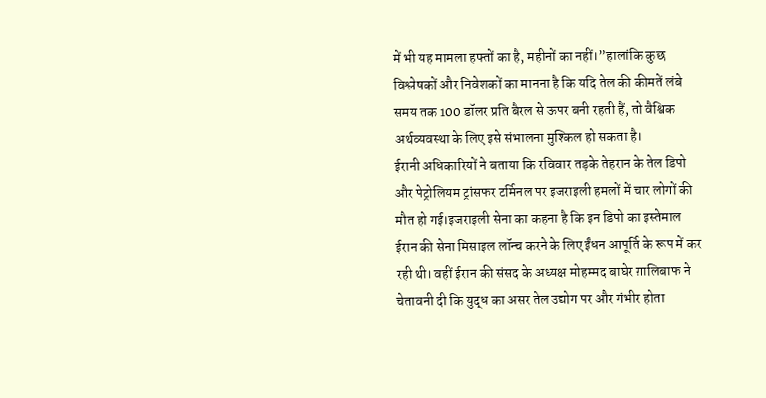में भी यह मामला हफ्तों का है, महीनों का नहीं।”हालांकि कुछ विश्लेषकों और निवेशकों का मानना है कि यदि तेल की कीमतें लंबे समय तक 100 डॉलर प्रति बैरल से ऊपर बनी रहती हैं, तो वैश्विक अर्थव्यवस्था के लिए इसे संभालना मुश्किल हो सकता है।
ईरानी अधिकारियों ने बताया कि रविवार तड़के तेहरान के तेल डिपो और पेट्रोलियम ट्रांसफर टर्मिनल पर इजराइली हमलों में चार लोगों की मौत हो गई।इजराइली सेना का कहना है कि इन डिपो का इस्तेमाल ईरान की सेना मिसाइल लॉन्च करने के लिए ईंधन आपूर्ति के रूप में कर रही थी। वहीं ईरान की संसद के अध्यक्ष मोहम्मद बाघेर ग़ालिबाफ ने चेतावनी दी कि युद्ध का असर तेल उद्योग पर और गंभीर होता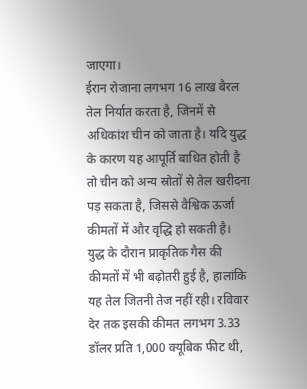जाएगा।
ईरान रोजाना लगभग 16 लाख बैरल तेल निर्यात करता है, जिनमें से अधिकांश चीन को जाता है। यदि युद्ध के कारण यह आपूर्ति बाधित होती है तो चीन को अन्य स्रोतों से तेल खरीदना पड़ सकता है, जिससे वैश्विक ऊर्जा कीमतों में और वृद्धि हो सकती है।
युद्ध के दौरान प्राकृतिक गैस की कीमतों में भी बढ़ोतरी हुई है, हालांकि यह तेल जितनी तेज नहीं रही। रविवार देर तक इसकी कीमत लगभग 3.33 डॉलर प्रति 1,000 क्यूबिक फीट थी,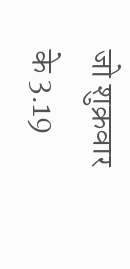जो शुक्रवार के 3.19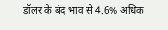डॉलर के बंद भाव से 4.6% अधिक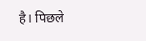है। पिछले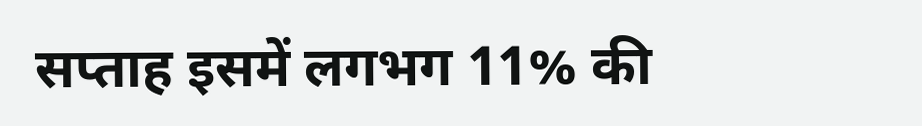सप्ताह इसमें लगभग 11% की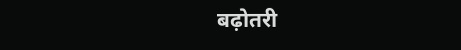बढ़ोतरी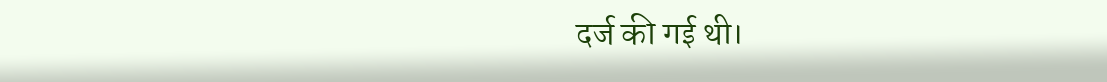दर्ज की गई थी।